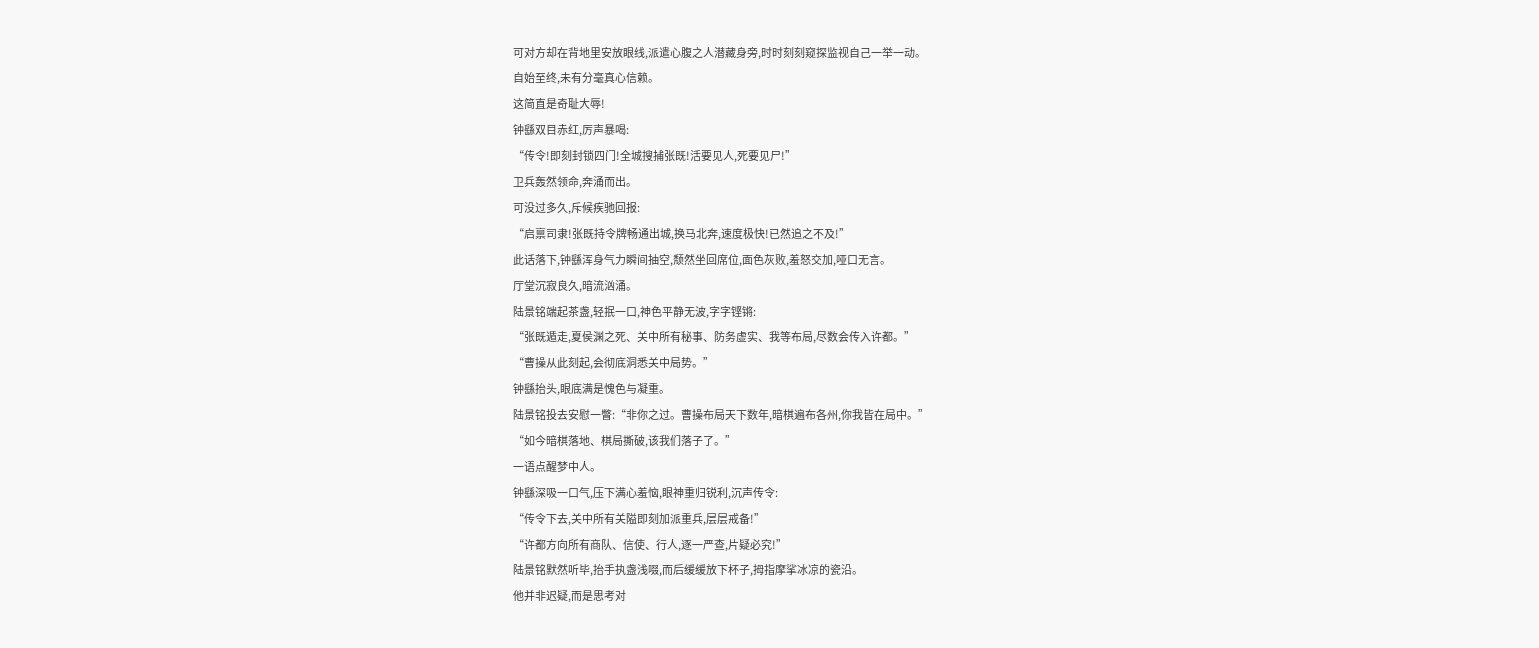可对方却在背地里安放眼线,派遣心腹之人潜藏身旁,时时刻刻窥探监视自己一举一动。
自始至终,未有分毫真心信赖。
这简直是奇耻大辱!
钟繇双目赤红,厉声暴喝:
“传令!即刻封锁四门!全城搜捕张既!活要见人,死要见尸!”
卫兵轰然领命,奔涌而出。
可没过多久,斥候疾驰回报:
“启禀司隶!张既持令牌畅通出城,换马北奔,速度极快!已然追之不及!”
此话落下,钟繇浑身气力瞬间抽空,颓然坐回席位,面色灰败,羞怒交加,哑口无言。
厅堂沉寂良久,暗流汹涌。
陆景铭端起茶盏,轻抿一口,神色平静无波,字字铿锵:
“张既遁走,夏侯渊之死、关中所有秘事、防务虚实、我等布局,尽数会传入许都。”
“曹操从此刻起,会彻底洞悉关中局势。”
钟繇抬头,眼底满是愧色与凝重。
陆景铭投去安慰一瞥:“非你之过。曹操布局天下数年,暗棋遍布各州,你我皆在局中。”
“如今暗棋落地、棋局撕破,该我们落子了。”
一语点醒梦中人。
钟繇深吸一口气,压下满心羞恼,眼神重归锐利,沉声传令:
“传令下去,关中所有关隘即刻加派重兵,层层戒备!”
“许都方向所有商队、信使、行人,逐一严查,片疑必究!”
陆景铭默然听毕,抬手执盏浅啜,而后缓缓放下杯子,拇指摩挲冰凉的瓷沿。
他并非迟疑,而是思考对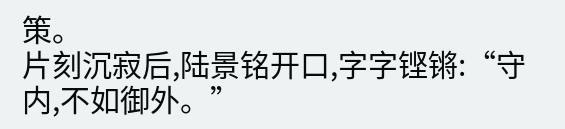策。
片刻沉寂后,陆景铭开口,字字铿锵:“守内,不如御外。”